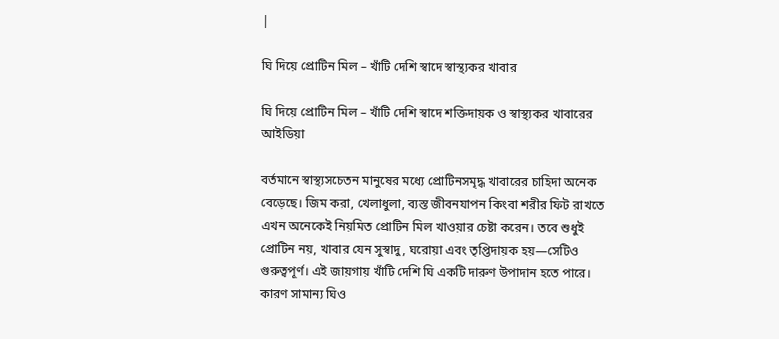|

ঘি দিয়ে প্রোটিন মিল – খাঁটি দেশি স্বাদে স্বাস্থ্যকর খাবার

ঘি দিয়ে প্রোটিন মিল – খাঁটি দেশি স্বাদে শক্তিদায়ক ও স্বাস্থ্যকর খাবারের আইডিয়া

বর্তমানে স্বাস্থ্যসচেতন মানুষের মধ্যে প্রোটিনসমৃদ্ধ খাবারের চাহিদা অনেক বেড়েছে। জিম করা, খেলাধুলা, ব্যস্ত জীবনযাপন কিংবা শরীর ফিট রাখতে এখন অনেকেই নিয়মিত প্রোটিন মিল খাওয়ার চেষ্টা করেন। তবে শুধুই প্রোটিন নয়, খাবার যেন সুস্বাদু, ঘরোয়া এবং তৃপ্তিদায়ক হয়—সেটিও গুরুত্বপূর্ণ। এই জায়গায় খাঁটি দেশি ঘি একটি দারুণ উপাদান হতে পারে। কারণ সামান্য ঘিও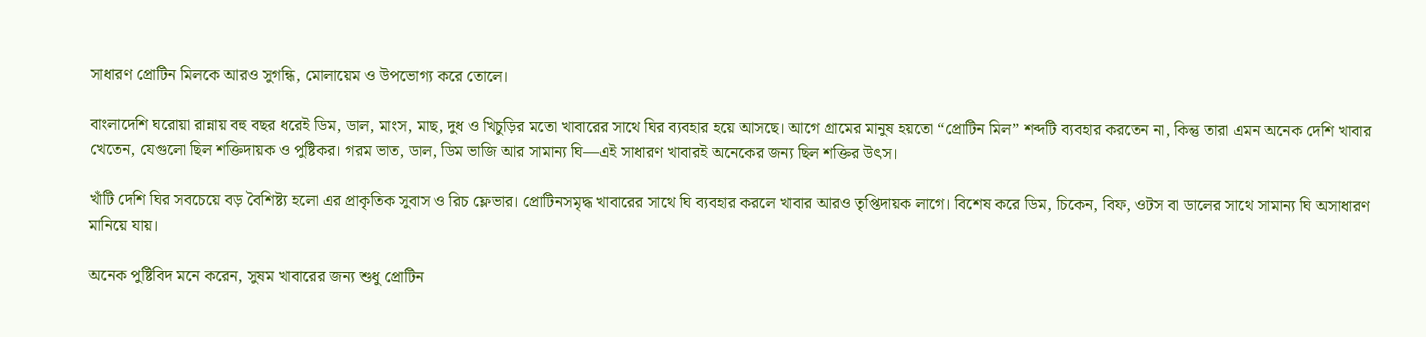সাধারণ প্রোটিন মিলকে আরও সুগন্ধি, মোলায়েম ও উপভোগ্য করে তোলে।

বাংলাদেশি ঘরোয়া রান্নায় বহু বছর ধরেই ডিম, ডাল, মাংস, মাছ, দুধ ও খিচুড়ির মতো খাবারের সাথে ঘির ব্যবহার হয়ে আসছে। আগে গ্রামের মানুষ হয়তো “প্রোটিন মিল” শব্দটি ব্যবহার করতেন না, কিন্তু তারা এমন অনেক দেশি খাবার খেতেন, যেগুলো ছিল শক্তিদায়ক ও পুষ্টিকর। গরম ভাত, ডাল, ডিম ভাজি আর সামান্য ঘি—এই সাধারণ খাবারই অনেকের জন্য ছিল শক্তির উৎস।

খাঁটি দেশি ঘির সবচেয়ে বড় বৈশিষ্ট্য হলো এর প্রাকৃতিক সুবাস ও রিচ ফ্লেভার। প্রোটিনসমৃদ্ধ খাবারের সাথে ঘি ব্যবহার করলে খাবার আরও তৃপ্তিদায়ক লাগে। বিশেষ করে ডিম, চিকেন, বিফ, ওটস বা ডালের সাথে সামান্য ঘি অসাধারণ মানিয়ে যায়।

অনেক পুষ্টিবিদ মনে করেন, সুষম খাবারের জন্য শুধু প্রোটিন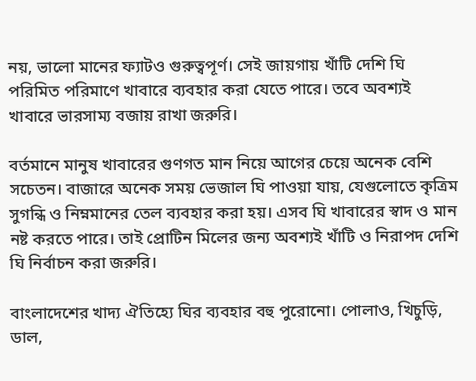নয়, ভালো মানের ফ্যাটও গুরুত্বপূর্ণ। সেই জায়গায় খাঁটি দেশি ঘি পরিমিত পরিমাণে খাবারে ব্যবহার করা যেতে পারে। তবে অবশ্যই খাবারে ভারসাম্য বজায় রাখা জরুরি।

বর্তমানে মানুষ খাবারের গুণগত মান নিয়ে আগের চেয়ে অনেক বেশি সচেতন। বাজারে অনেক সময় ভেজাল ঘি পাওয়া যায়, যেগুলোতে কৃত্রিম সুগন্ধি ও নিম্নমানের তেল ব্যবহার করা হয়। এসব ঘি খাবারের স্বাদ ও মান নষ্ট করতে পারে। তাই প্রোটিন মিলের জন্য অবশ্যই খাঁটি ও নিরাপদ দেশি ঘি নির্বাচন করা জরুরি।

বাংলাদেশের খাদ্য ঐতিহ্যে ঘির ব্যবহার বহু পুরোনো। পোলাও, খিচুড়ি, ডাল,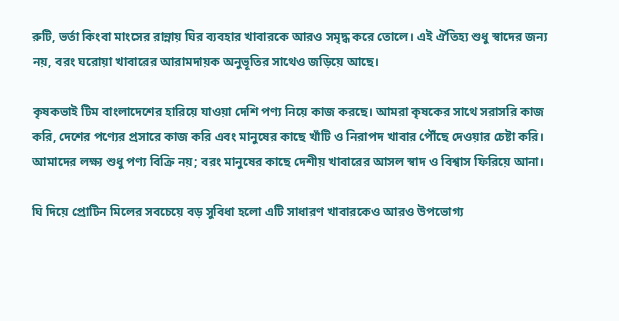রুটি, ভর্তা কিংবা মাংসের রান্নায় ঘির ব্যবহার খাবারকে আরও সমৃদ্ধ করে তোলে। এই ঐতিহ্য শুধু স্বাদের জন্য নয়, বরং ঘরোয়া খাবারের আরামদায়ক অনুভূতির সাথেও জড়িয়ে আছে।

কৃষকভাই টিম বাংলাদেশের হারিয়ে যাওয়া দেশি পণ্য নিয়ে কাজ করছে। আমরা কৃষকের সাথে সরাসরি কাজ করি, দেশের পণ্যের প্রসারে কাজ করি এবং মানুষের কাছে খাঁটি ও নিরাপদ খাবার পৌঁছে দেওয়ার চেষ্টা করি। আমাদের লক্ষ্য শুধু পণ্য বিক্রি নয়; বরং মানুষের কাছে দেশীয় খাবারের আসল স্বাদ ও বিশ্বাস ফিরিয়ে আনা।

ঘি দিয়ে প্রোটিন মিলের সবচেয়ে বড় সুবিধা হলো এটি সাধারণ খাবারকেও আরও উপভোগ্য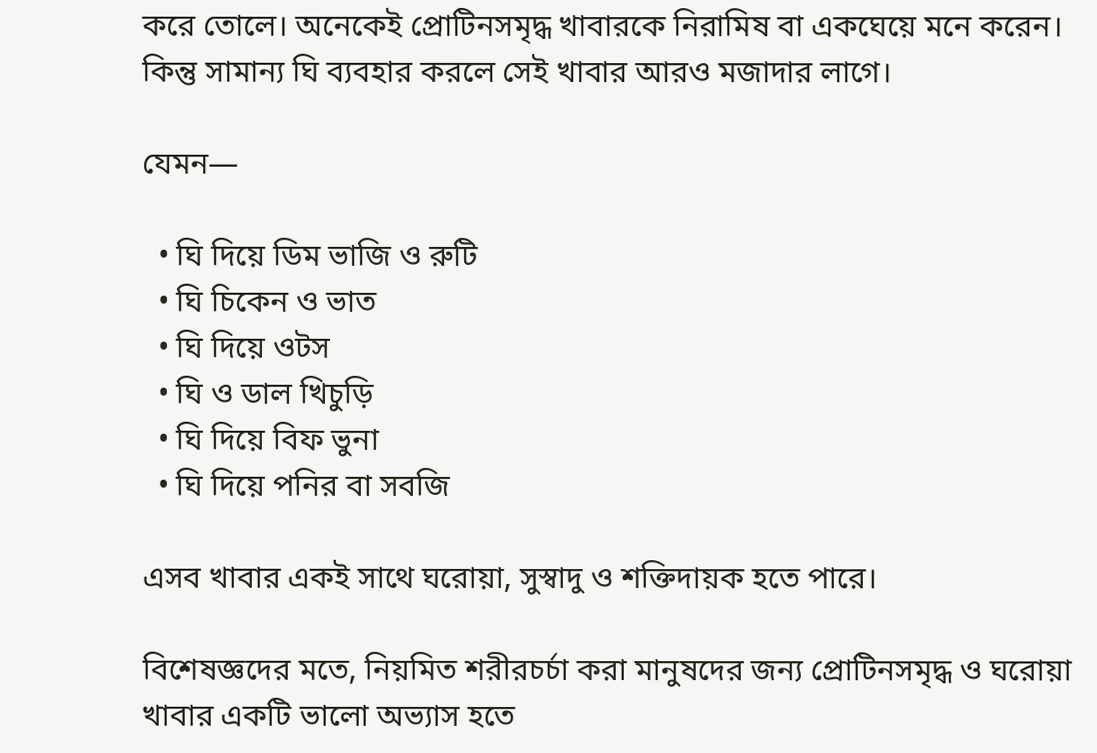করে তোলে। অনেকেই প্রোটিনসমৃদ্ধ খাবারকে নিরামিষ বা একঘেয়ে মনে করেন। কিন্তু সামান্য ঘি ব্যবহার করলে সেই খাবার আরও মজাদার লাগে।

যেমন—

  • ঘি দিয়ে ডিম ভাজি ও রুটি
  • ঘি চিকেন ও ভাত
  • ঘি দিয়ে ওটস
  • ঘি ও ডাল খিচুড়ি
  • ঘি দিয়ে বিফ ভুনা
  • ঘি দিয়ে পনির বা সবজি

এসব খাবার একই সাথে ঘরোয়া, সুস্বাদু ও শক্তিদায়ক হতে পারে।

বিশেষজ্ঞদের মতে, নিয়মিত শরীরচর্চা করা মানুষদের জন্য প্রোটিনসমৃদ্ধ ও ঘরোয়া খাবার একটি ভালো অভ্যাস হতে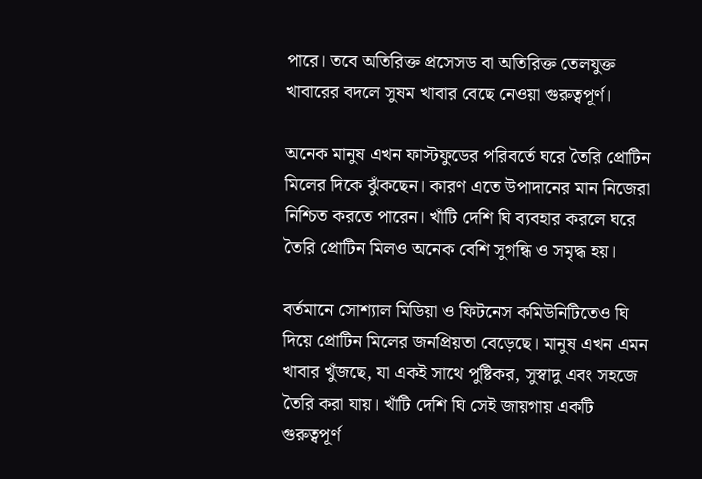পারে। তবে অতিরিক্ত প্রসেসড বা অতিরিক্ত তেলযুক্ত খাবারের বদলে সুষম খাবার বেছে নেওয়া গুরুত্বপূর্ণ।

অনেক মানুষ এখন ফাস্টফুডের পরিবর্তে ঘরে তৈরি প্রোটিন মিলের দিকে ঝুঁকছেন। কারণ এতে উপাদানের মান নিজেরা নিশ্চিত করতে পারেন। খাঁটি দেশি ঘি ব্যবহার করলে ঘরে তৈরি প্রোটিন মিলও অনেক বেশি সুগন্ধি ও সমৃদ্ধ হয়।

বর্তমানে সোশ্যাল মিডিয়া ও ফিটনেস কমিউনিটিতেও ঘি দিয়ে প্রোটিন মিলের জনপ্রিয়তা বেড়েছে। মানুষ এখন এমন খাবার খুঁজছে, যা একই সাথে পুষ্টিকর, সুস্বাদু এবং সহজে তৈরি করা যায়। খাঁটি দেশি ঘি সেই জায়গায় একটি গুরুত্বপূর্ণ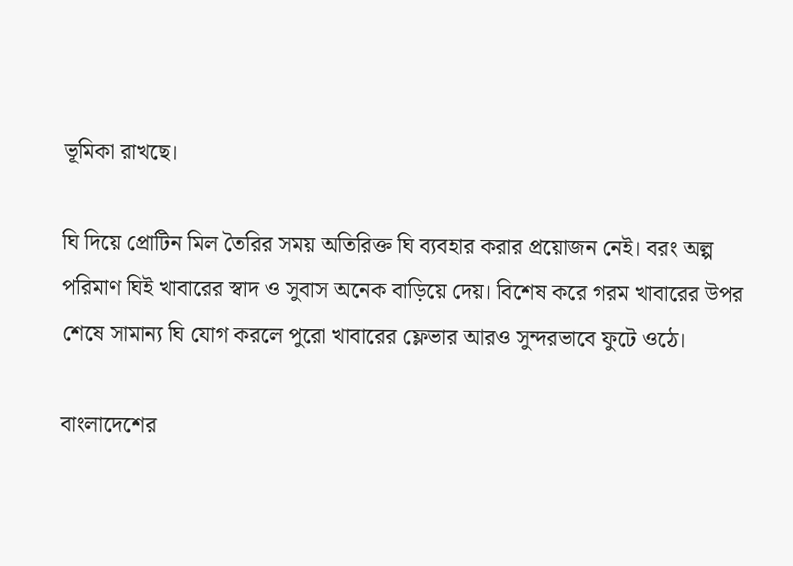ভূমিকা রাখছে।

ঘি দিয়ে প্রোটিন মিল তৈরির সময় অতিরিক্ত ঘি ব্যবহার করার প্রয়োজন নেই। বরং অল্প পরিমাণ ঘিই খাবারের স্বাদ ও সুবাস অনেক বাড়িয়ে দেয়। বিশেষ করে গরম খাবারের উপর শেষে সামান্য ঘি যোগ করলে পুরো খাবারের ফ্লেভার আরও সুন্দরভাবে ফুটে ওঠে।

বাংলাদেশের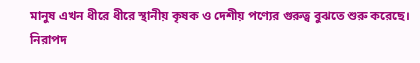মানুষ এখন ধীরে ধীরে স্থানীয় কৃষক ও দেশীয় পণ্যের গুরুত্ব বুঝতে শুরু করেছে। নিরাপদ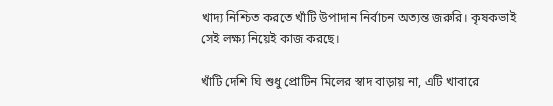খাদ্য নিশ্চিত করতে খাঁটি উপাদান নির্বাচন অত্যন্ত জরুরি। কৃষকভাই সেই লক্ষ্য নিয়েই কাজ করছে।

খাঁটি দেশি ঘি শুধু প্রোটিন মিলের স্বাদ বাড়ায় না, এটি খাবারে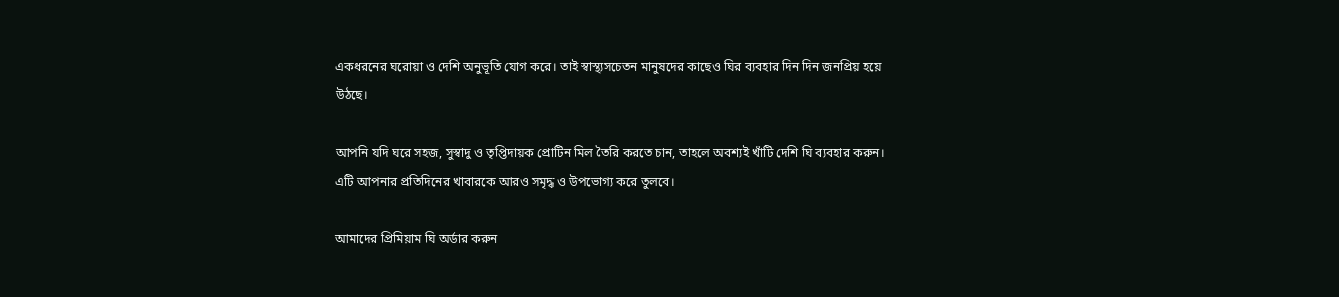একধরনের ঘরোয়া ও দেশি অনুভূতি যোগ করে। তাই স্বাস্থ্যসচেতন মানুষদের কাছেও ঘির ব্যবহার দিন দিন জনপ্রিয় হয়ে উঠছে।

আপনি যদি ঘরে সহজ, সুস্বাদু ও তৃপ্তিদায়ক প্রোটিন মিল তৈরি করতে চান, তাহলে অবশ্যই খাঁটি দেশি ঘি ব্যবহার করুন। এটি আপনার প্রতিদিনের খাবারকে আরও সমৃদ্ধ ও উপভোগ্য করে তুলবে।

আমাদের প্রিমিয়াম ঘি অর্ডার করুন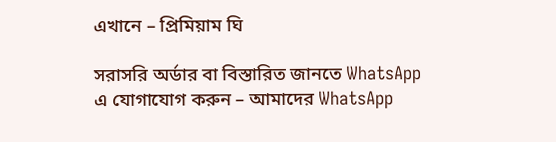এখানে – প্রিমিয়াম ঘি

সরাসরি অর্ডার বা বিস্তারিত জানতে WhatsApp এ যোগাযোগ করুন – আমাদের WhatsApp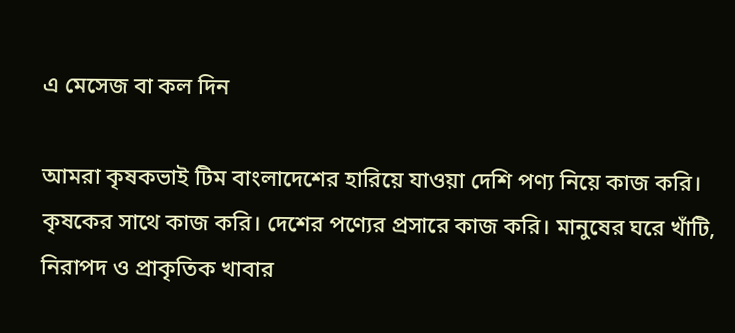এ মেসেজ বা কল দিন

আমরা কৃষকভাই টিম বাংলাদেশের হারিয়ে যাওয়া দেশি পণ্য নিয়ে কাজ করি। কৃষকের সাথে কাজ করি। দেশের পণ্যের প্রসারে কাজ করি। মানুষের ঘরে খাঁটি, নিরাপদ ও প্রাকৃতিক খাবার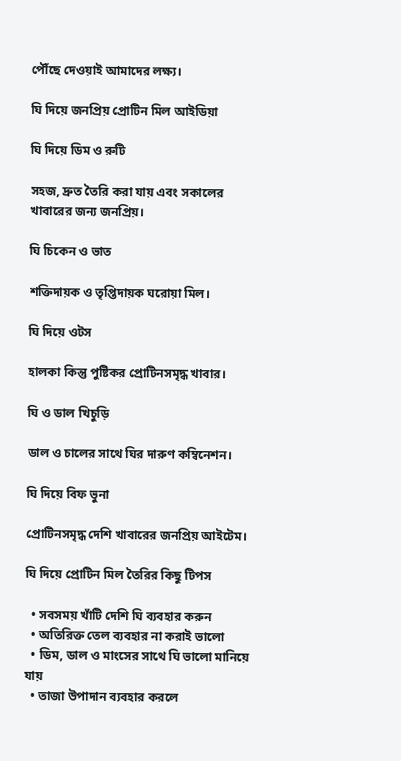পৌঁছে দেওয়াই আমাদের লক্ষ্য।

ঘি দিয়ে জনপ্রিয় প্রোটিন মিল আইডিয়া

ঘি দিয়ে ডিম ও রুটি

সহজ, দ্রুত তৈরি করা যায় এবং সকালের খাবারের জন্য জনপ্রিয়।

ঘি চিকেন ও ভাত

শক্তিদায়ক ও তৃপ্তিদায়ক ঘরোয়া মিল।

ঘি দিয়ে ওটস

হালকা কিন্তু পুষ্টিকর প্রোটিনসমৃদ্ধ খাবার।

ঘি ও ডাল খিচুড়ি

ডাল ও চালের সাথে ঘির দারুণ কম্বিনেশন।

ঘি দিয়ে বিফ ভুনা

প্রোটিনসমৃদ্ধ দেশি খাবারের জনপ্রিয় আইটেম।

ঘি দিয়ে প্রোটিন মিল তৈরির কিছু টিপস

  • সবসময় খাঁটি দেশি ঘি ব্যবহার করুন
  • অতিরিক্ত তেল ব্যবহার না করাই ভালো
  • ডিম, ডাল ও মাংসের সাথে ঘি ভালো মানিয়ে যায়
  • তাজা উপাদান ব্যবহার করলে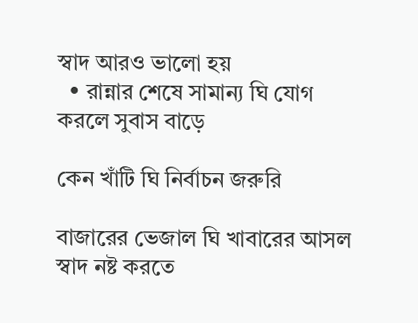স্বাদ আরও ভালো হয়
  • রান্নার শেষে সামান্য ঘি যোগ করলে সুবাস বাড়ে

কেন খাঁটি ঘি নির্বাচন জরুরি

বাজারের ভেজাল ঘি খাবারের আসল স্বাদ নষ্ট করতে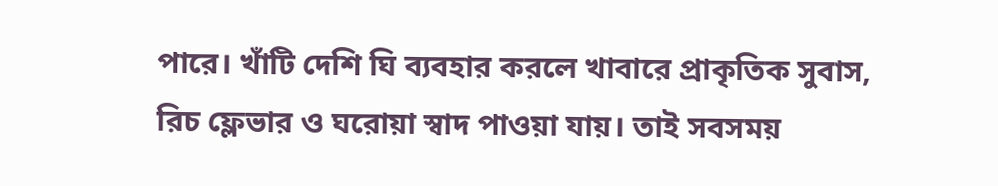পারে। খাঁটি দেশি ঘি ব্যবহার করলে খাবারে প্রাকৃতিক সুবাস, রিচ ফ্লেভার ও ঘরোয়া স্বাদ পাওয়া যায়। তাই সবসময়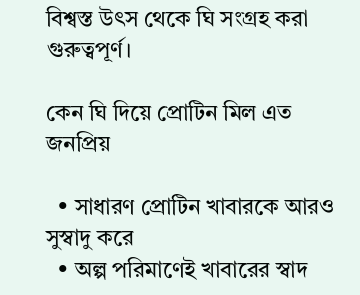বিশ্বস্ত উৎস থেকে ঘি সংগ্রহ করা গুরুত্বপূর্ণ।

কেন ঘি দিয়ে প্রোটিন মিল এত জনপ্রিয়

  • সাধারণ প্রোটিন খাবারকে আরও সুস্বাদু করে
  • অল্প পরিমাণেই খাবারের স্বাদ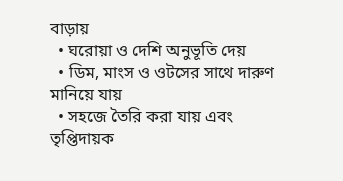বাড়ায়
  • ঘরোয়া ও দেশি অনুভূতি দেয়
  • ডিম, মাংস ও ওটসের সাথে দারুণ মানিয়ে যায়
  • সহজে তৈরি করা যায় এবং তৃপ্তিদায়ক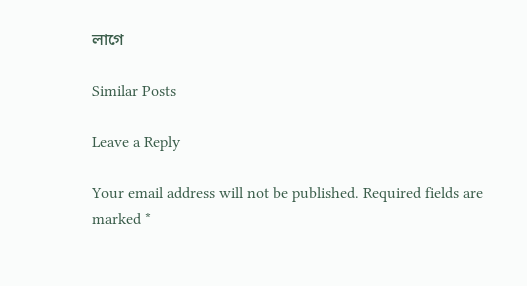লাগে

Similar Posts

Leave a Reply

Your email address will not be published. Required fields are marked *